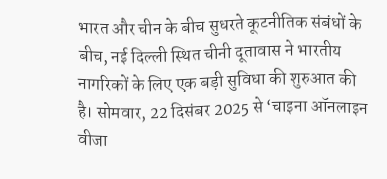भारत और चीन के बीच सुधरते कूटनीतिक संबंधों के बीच, नई दिल्ली स्थित चीनी दूतावास ने भारतीय नागरिकों के लिए एक बड़ी सुविधा की शुरुआत की है। सोमवार, 22 दिसंबर 2025 से ‘चाइना ऑनलाइन वीजा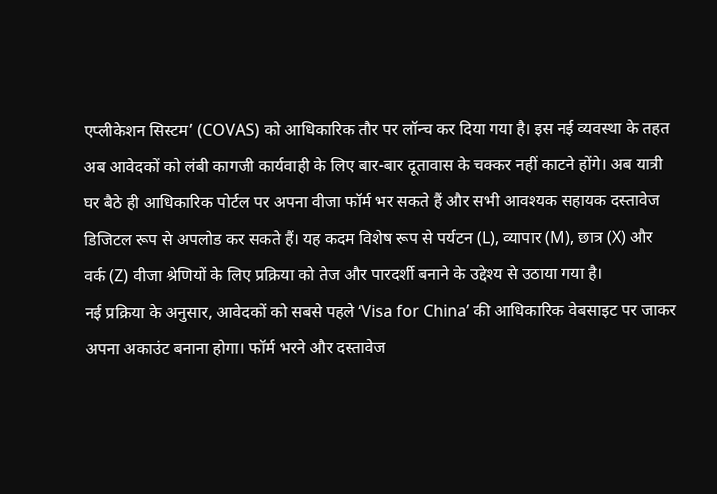एप्लीकेशन सिस्टम’ (COVAS) को आधिकारिक तौर पर लॉन्च कर दिया गया है। इस नई व्यवस्था के तहत अब आवेदकों को लंबी कागजी कार्यवाही के लिए बार-बार दूतावास के चक्कर नहीं काटने होंगे। अब यात्री घर बैठे ही आधिकारिक पोर्टल पर अपना वीजा फॉर्म भर सकते हैं और सभी आवश्यक सहायक दस्तावेज डिजिटल रूप से अपलोड कर सकते हैं। यह कदम विशेष रूप से पर्यटन (L), व्यापार (M), छात्र (X) और वर्क (Z) वीजा श्रेणियों के लिए प्रक्रिया को तेज और पारदर्शी बनाने के उद्देश्य से उठाया गया है।
नई प्रक्रिया के अनुसार, आवेदकों को सबसे पहले ‘Visa for China’ की आधिकारिक वेबसाइट पर जाकर अपना अकाउंट बनाना होगा। फॉर्म भरने और दस्तावेज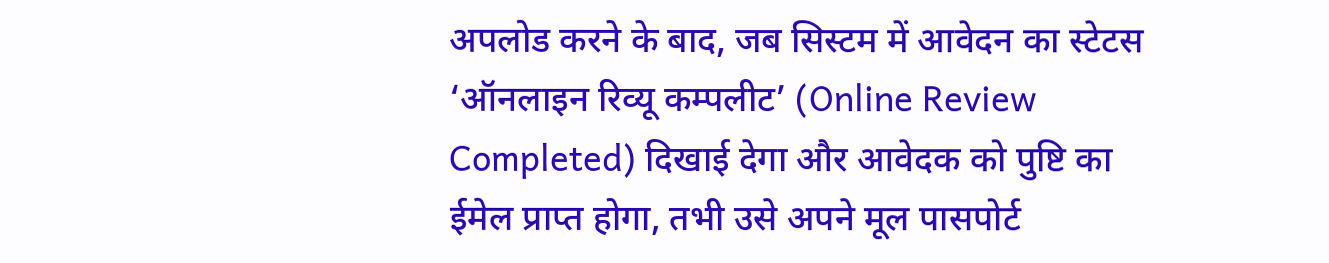अपलोड करने के बाद, जब सिस्टम में आवेदन का स्टेटस ‘ऑनलाइन रिव्यू कम्पलीट’ (Online Review Completed) दिखाई देगा और आवेदक को पुष्टि का ईमेल प्राप्त होगा, तभी उसे अपने मूल पासपोर्ट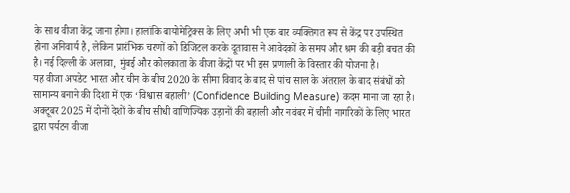के साथ वीजा केंद्र जाना होगा। हालांकि बायोमेट्रिक्स के लिए अभी भी एक बार व्यक्तिगत रूप से केंद्र पर उपस्थित होना अनिवार्य है, लेकिन प्रारंभिक चरणों को डिजिटल करके दूतावास ने आवेदकों के समय और श्रम की बड़ी बचत की है। नई दिल्ली के अलावा, मुंबई और कोलकाता के वीजा केंद्रों पर भी इस प्रणाली के विस्तार की योजना है।
यह वीजा अपडेट भारत और चीन के बीच 2020 के सीमा विवाद के बाद से पांच साल के अंतराल के बाद संबंधों को सामान्य बनाने की दिशा में एक ‘विश्वास बहाली’ (Confidence Building Measure) कदम माना जा रहा है। अक्टूबर 2025 में दोनों देशों के बीच सीधी वाणिज्यिक उड़ानों की बहाली और नवंबर में चीनी नागरिकों के लिए भारत द्वारा पर्यटन वीजा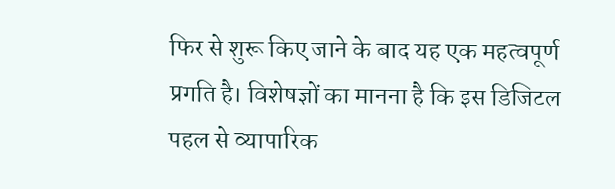फिर से शुरू किए जाने के बाद यह एक महत्वपूर्ण प्रगति है। विशेषज्ञों का मानना है कि इस डिजिटल पहल से व्यापारिक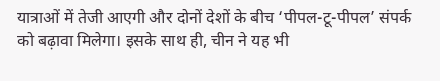यात्राओं में तेजी आएगी और दोनों देशों के बीच ‘पीपल-टू-पीपल’ संपर्क को बढ़ावा मिलेगा। इसके साथ ही, चीन ने यह भी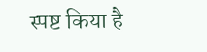स्पष्ट किया है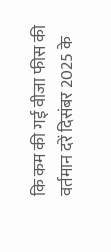कि कम की गई वीजा फीस की वर्तमान दरें दिसंबर 2025 के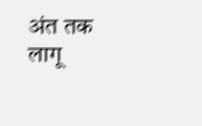अंत तक लागू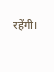रहेंगी।